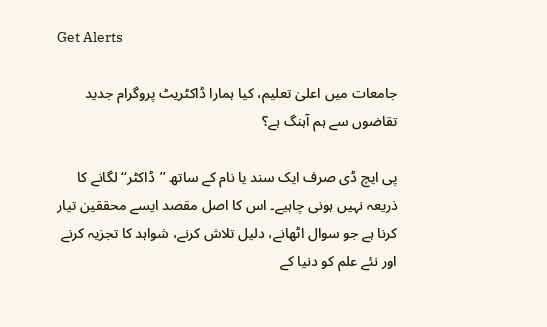Get Alerts

جامعات میں اعلیٰ تعلیم، کیا ہمارا ڈاکٹریٹ پروگرام جدید تقاضوں سے ہم آہنگ ہے؟

پی ایچ ڈی صرف ایک سند یا نام کے ساتھ ’’ڈاکٹر‘‘ لگانے کا ذریعہ نہیں ہونی چاہیے۔ اس کا اصل مقصد ایسے محققین تیار کرنا ہے جو سوال اٹھانے، دلیل تلاش کرنے، شواہد کا تجزیہ کرنے اور نئے علم کو دنیا کے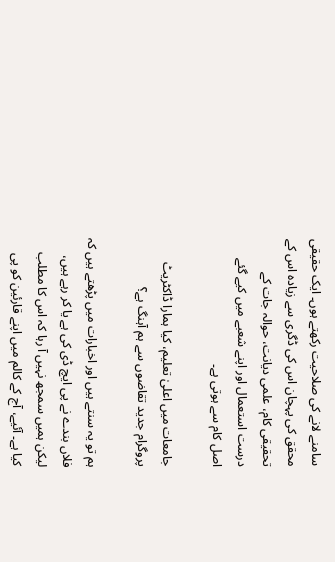سامنے لانے کی صلاحیت رکھتے ہوں۔ ایک حقیقی محقق کی پہچان اس کی ڈگری سے زیادہ اس کے تحقیقی کام، علمی دیانت، حوالہ جات کے درست استعمال اور اپنے شعبے میں کیے گئے اصل کام سے ہوتی ہے۔

جامعات میں اعلیٰ تعلیم، کیا ہمارا ڈاکٹریٹ پروگرام جدید تقاضوں سے ہم آہنگ ہے؟

ہم تو یہ سنتے ہیں اور اخبارات میں پڑھتے ہیں کہ فلاں بندے نے پی ایچ ڈی کی ہے یا کر رہے ہیں، لیکن ہمیں سمجھ نہیں آ رہا کہ اس کا مطلب کیا ہے۔ آئیے، آج کے کالم میں اپنے قارئین کو پی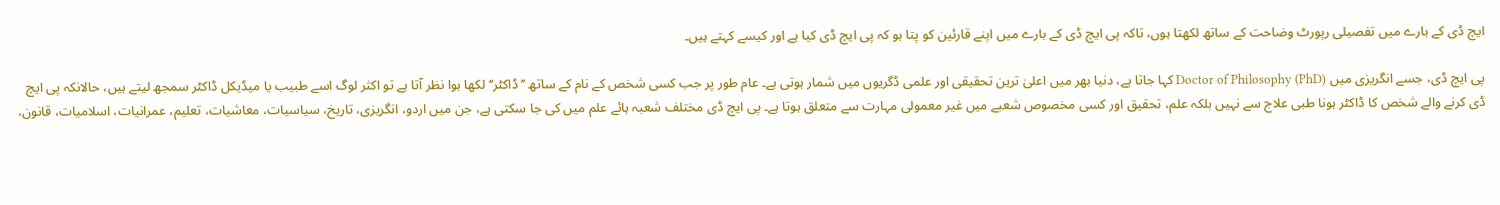ایچ ڈی کے بارے میں تفصیلی رپورٹ وضاحت کے ساتھ لکھتا ہوں، تاکہ پی ایچ ڈی کے بارے میں اپنے قارئین کو پتا ہو کہ پی ایچ ڈی کیا ہے اور کیسے کہتے ہیں۔

پی ایچ ڈی، جسے انگریزی میں Doctor of Philosophy (PhD) کہا جاتا ہے، دنیا بھر میں اعلیٰ ترین تحقیقی اور علمی ڈگریوں میں شمار ہوتی ہے۔ عام طور پر جب کسی شخص کے نام کے ساتھ ’’ڈاکٹر‘‘ لکھا ہوا نظر آتا ہے تو اکثر لوگ اسے طبیب یا میڈیکل ڈاکٹر سمجھ لیتے ہیں، حالانکہ پی ایچ ڈی کرنے والے شخص کا ڈاکٹر ہونا طبی علاج سے نہیں بلکہ علم، تحقیق اور کسی مخصوص شعبے میں غیر معمولی مہارت سے متعلق ہوتا ہے۔ پی ایچ ڈی مختلف شعبہ ہائے علم میں کی جا سکتی ہے، جن میں اردو، انگریزی، تاریخ، سیاسیات، معاشیات، تعلیم، عمرانیات، اسلامیات، قانون،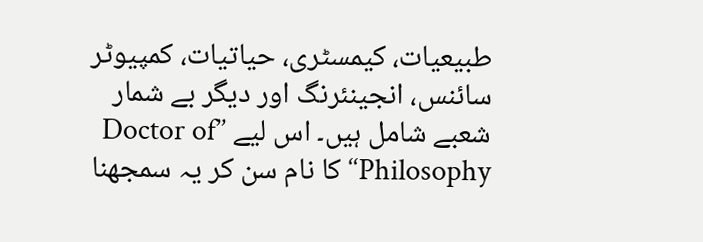طبیعیات، کیمسٹری، حیاتیات، کمپیوٹر سائنس، انجینئرنگ اور دیگر بے شمار شعبے شامل ہیں۔ اس لیے ’’Doctor of Philosophy‘‘ کا نام سن کر یہ سمجھنا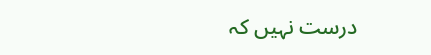درست نہیں کہ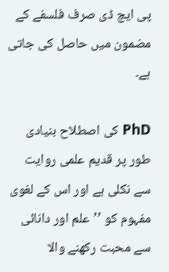پی ایچ ڈی صرف فلسفے کے مضمون میں حاصل کی جاتی ہے۔

PhD کی اصطلاح بنیادی طور پر قدیم علمی روایت سے نکلی ہے اور اس کے لغوی مفہوم کو ’’علم اور دانائی سے محبت رکھنے والا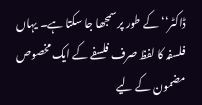ڈاکٹر‘‘ کے طور پر سمجھا جا سکتا ہے۔ یہاں فلسفہ کا لفظ صرف فلسفے کے ایک مخصوص مضمون کے لیے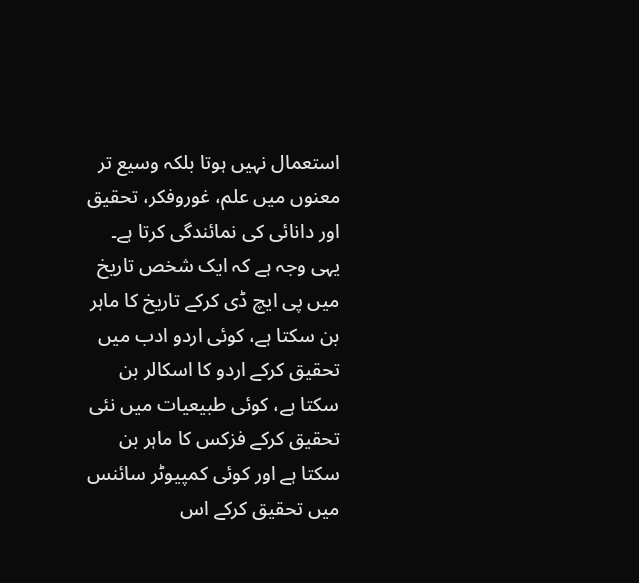استعمال نہیں ہوتا بلکہ وسیع تر معنوں میں علم، غوروفکر، تحقیق اور دانائی کی نمائندگی کرتا ہے۔ یہی وجہ ہے کہ ایک شخص تاریخ میں پی ایچ ڈی کرکے تاریخ کا ماہر بن سکتا ہے، کوئی اردو ادب میں تحقیق کرکے اردو کا اسکالر بن سکتا ہے، کوئی طبیعیات میں نئی تحقیق کرکے فزکس کا ماہر بن سکتا ہے اور کوئی کمپیوٹر سائنس میں تحقیق کرکے اس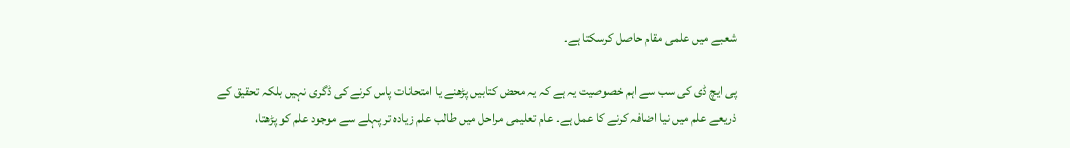شعبے میں علمی مقام حاصل کرسکتا ہے۔

پی ایچ ڈی کی سب سے اہم خصوصیت یہ ہے کہ یہ محض کتابیں پڑھنے یا امتحانات پاس کرنے کی ڈگری نہیں بلکہ تحقیق کے ذریعے علم میں نیا اضافہ کرنے کا عمل ہے۔ عام تعلیمی مراحل میں طالب علم زیادہ تر پہلے سے موجود علم کو پڑھتا،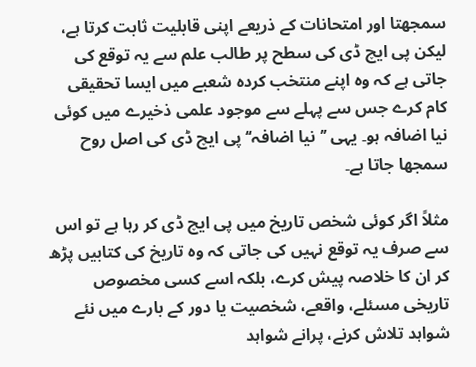سمجھتا اور امتحانات کے ذریعے اپنی قابلیت ثابت کرتا ہے، لیکن پی ایچ ڈی کی سطح پر طالب علم سے یہ توقع کی جاتی ہے کہ وہ اپنے منتخب کردہ شعبے میں ایسا تحقیقی کام کرے جس سے پہلے سے موجود علمی ذخیرے میں کوئی نیا اضافہ ہو۔ یہی ’’نیا اضافہ‘‘ پی ایچ ڈی کی اصل روح سمجھا جاتا ہے۔

مثلاً اگر کوئی شخص تاریخ میں پی ایچ ڈی کر رہا ہے تو اس سے صرف یہ توقع نہیں کی جاتی کہ وہ تاریخ کی کتابیں پڑھ کر ان کا خلاصہ پیش کرے، بلکہ اسے کسی مخصوص تاریخی مسئلے، واقعے، شخصیت یا دور کے بارے میں نئے شواہد تلاش کرنے، پرانے شواہد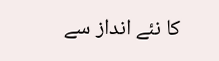کا نئے انداز سے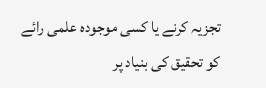تجزیہ کرنے یا کسی موجودہ علمی رائے کو تحقیق کی بنیاد پر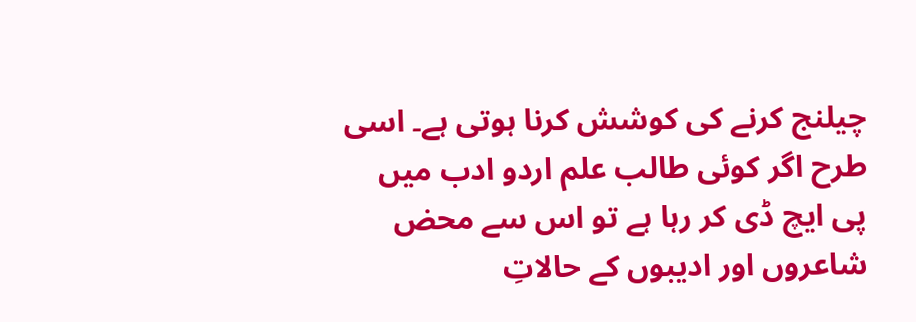چیلنج کرنے کی کوشش کرنا ہوتی ہے۔ اسی طرح اگر کوئی طالب علم اردو ادب میں پی ایچ ڈی کر رہا ہے تو اس سے محض شاعروں اور ادیبوں کے حالاتِ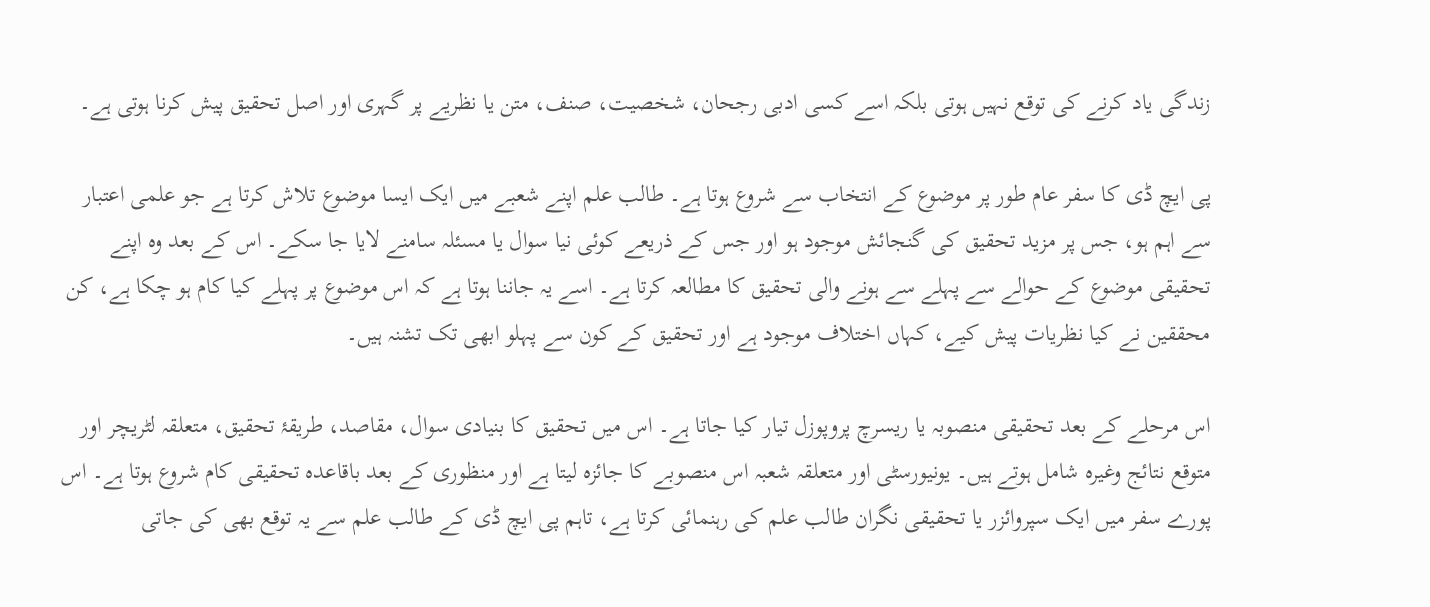زندگی یاد کرنے کی توقع نہیں ہوتی بلکہ اسے کسی ادبی رجحان، شخصیت، صنف، متن یا نظریے پر گہری اور اصل تحقیق پیش کرنا ہوتی ہے۔

پی ایچ ڈی کا سفر عام طور پر موضوع کے انتخاب سے شروع ہوتا ہے۔ طالب علم اپنے شعبے میں ایک ایسا موضوع تلاش کرتا ہے جو علمی اعتبار سے اہم ہو، جس پر مزید تحقیق کی گنجائش موجود ہو اور جس کے ذریعے کوئی نیا سوال یا مسئلہ سامنے لایا جا سکے۔ اس کے بعد وہ اپنے تحقیقی موضوع کے حوالے سے پہلے سے ہونے والی تحقیق کا مطالعہ کرتا ہے۔ اسے یہ جاننا ہوتا ہے کہ اس موضوع پر پہلے کیا کام ہو چکا ہے، کن محققین نے کیا نظریات پیش کیے، کہاں اختلاف موجود ہے اور تحقیق کے کون سے پہلو ابھی تک تشنہ ہیں۔

اس مرحلے کے بعد تحقیقی منصوبہ یا ریسرچ پروپوزل تیار کیا جاتا ہے۔ اس میں تحقیق کا بنیادی سوال، مقاصد، طریقۂ تحقیق، متعلقہ لٹریچر اور متوقع نتائج وغیرہ شامل ہوتے ہیں۔ یونیورسٹی اور متعلقہ شعبہ اس منصوبے کا جائزہ لیتا ہے اور منظوری کے بعد باقاعدہ تحقیقی کام شروع ہوتا ہے۔ اس پورے سفر میں ایک سپروائزر یا تحقیقی نگران طالب علم کی رہنمائی کرتا ہے، تاہم پی ایچ ڈی کے طالب علم سے یہ توقع بھی کی جاتی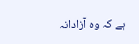ہے کہ وہ آزادانہ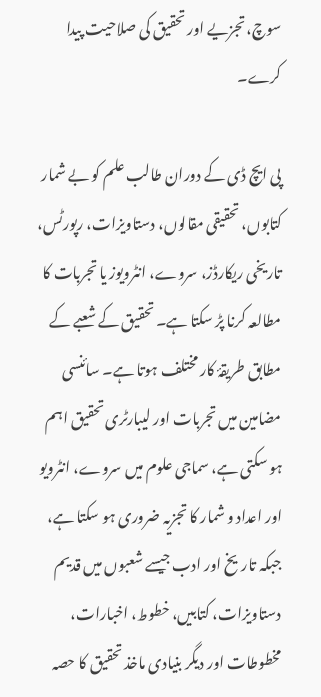سوچ، تجزیے اور تحقیق کی صلاحیت پیدا کرے۔

پی ایچ ڈی کے دوران طالب علم کو بے شمار کتابوں، تحقیقی مقالوں، دستاویزات، رپورٹس، تاریخی ریکارڈز، سروے، انٹرویوز یا تجربات کا مطالعہ کرنا پڑ سکتا ہے۔ تحقیق کے شعبے کے مطابق طریقۂ کار مختلف ہوتا ہے۔ سائنسی مضامین میں تجربات اور لیبارٹری تحقیق اہم ہو سکتی ہے، سماجی علوم میں سروے، انٹرویو اور اعداد و شمار کا تجزیہ ضروری ہو سکتا ہے، جبکہ تاریخ اور ادب جیسے شعبوں میں قدیم دستاویزات، کتابیں، خطوط، اخبارات، مخطوطات اور دیگر بنیادی ماخذ تحقیق کا حصہ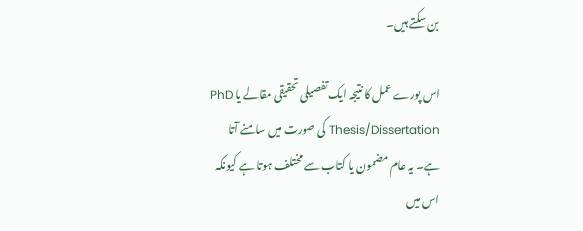بن سکتے ہیں۔

اس پورے عمل کا نتیجہ ایک تفصیلی تحقیقی مقالے یا PhD Thesis/Dissertation کی صورت میں سامنے آتا ہے۔ یہ عام مضمون یا کتاب سے مختلف ہوتا ہے کیونکہ اس میں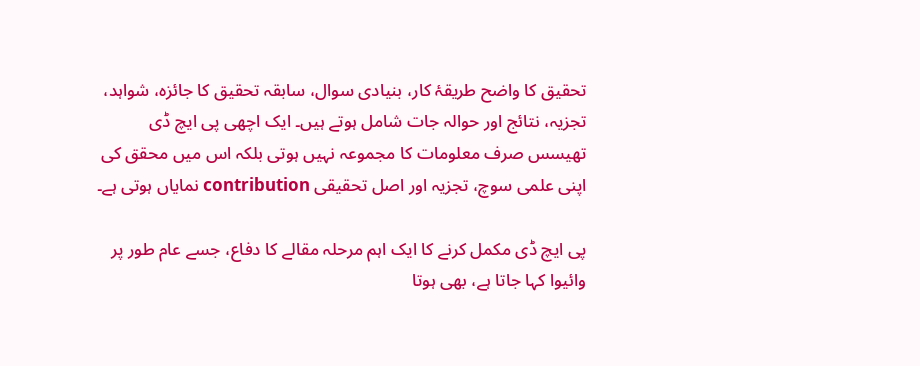تحقیق کا واضح طریقۂ کار، بنیادی سوال، سابقہ تحقیق کا جائزہ، شواہد، تجزیہ، نتائج اور حوالہ جات شامل ہوتے ہیں۔ ایک اچھی پی ایچ ڈی تھیسس صرف معلومات کا مجموعہ نہیں ہوتی بلکہ اس میں محقق کی اپنی علمی سوچ، تجزیہ اور اصل تحقیقی contribution نمایاں ہوتی ہے۔

پی ایچ ڈی مکمل کرنے کا ایک اہم مرحلہ مقالے کا دفاع، جسے عام طور پر وائیوا کہا جاتا ہے، بھی ہوتا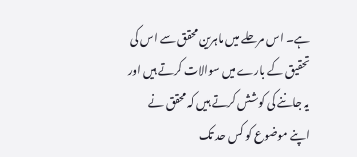ہے۔ اس مرحلے میں ماہرین محقق سے اس کی تحقیق کے بارے میں سوالات کرتے ہیں اور یہ جاننے کی کوشش کرتے ہیں کہ محقق نے اپنے موضوع کو کس حد تک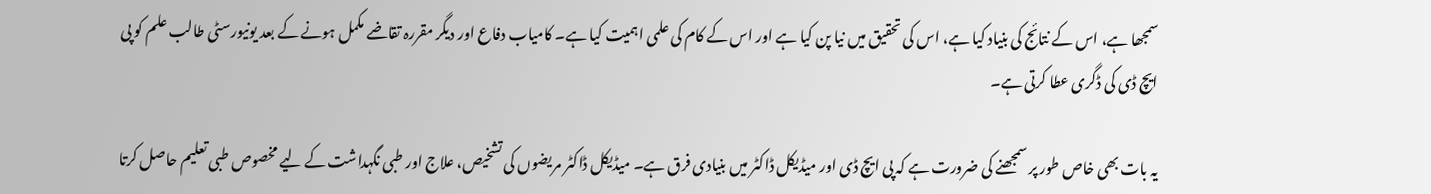سمجھا ہے، اس کے نتائج کی بنیاد کیا ہے، اس کی تحقیق میں نیا پن کیا ہے اور اس کے کام کی علمی اہمیت کیا ہے۔ کامیاب دفاع اور دیگر مقررہ تقاضے مکمل ہونے کے بعد یونیورسٹی طالب علم کو پی ایچ ڈی کی ڈگری عطا کرتی ہے۔

یہ بات بھی خاص طور پر سمجھنے کی ضرورت ہے کہ پی ایچ ڈی اور میڈیکل ڈاکٹر میں بنیادی فرق ہے۔ میڈیکل ڈاکٹر مریضوں کی تشخیص، علاج اور طبی نگہداشت کے لیے مخصوص طبی تعلیم حاصل کرتا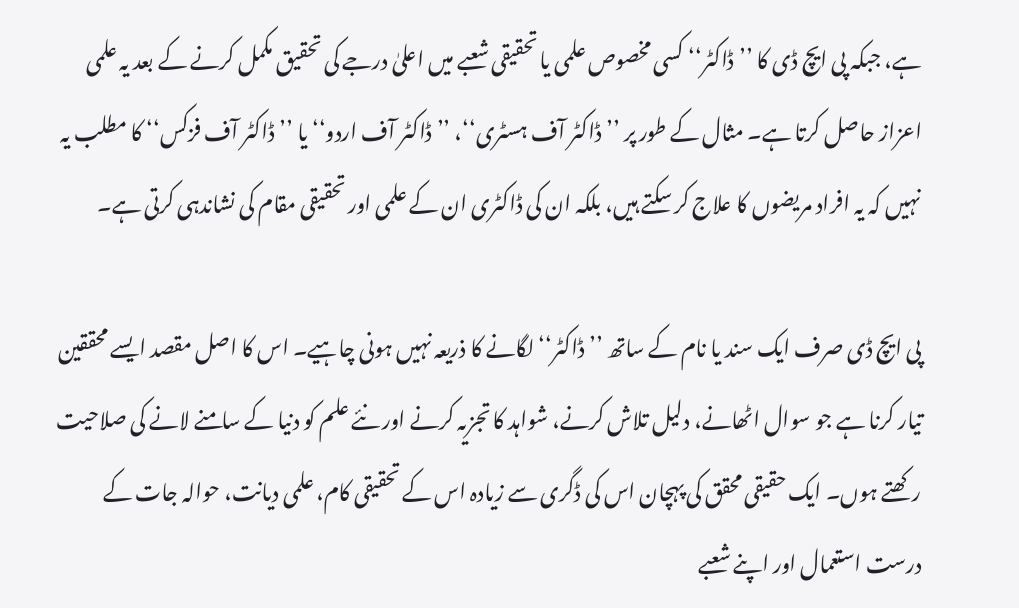ہے، جبکہ پی ایچ ڈی کا ’’ڈاکٹر‘‘ کسی مخصوص علمی یا تحقیقی شعبے میں اعلیٰ درجے کی تحقیق مکمل کرنے کے بعد یہ علمی اعزاز حاصل کرتا ہے۔ مثال کے طور پر ’’ڈاکٹر آف ہسٹری‘‘، ’’ڈاکٹر آف اردو‘‘ یا ’’ڈاکٹر آف فزکس‘‘ کا مطلب یہ نہیں کہ یہ افراد مریضوں کا علاج کر سکتے ہیں، بلکہ ان کی ڈاکٹری ان کے علمی اور تحقیقی مقام کی نشاندہی کرتی ہے۔

پی ایچ ڈی صرف ایک سند یا نام کے ساتھ ’’ڈاکٹر‘‘ لگانے کا ذریعہ نہیں ہونی چاہیے۔ اس کا اصل مقصد ایسے محققین تیار کرنا ہے جو سوال اٹھانے، دلیل تلاش کرنے، شواہد کا تجزیہ کرنے اور نئے علم کو دنیا کے سامنے لانے کی صلاحیت رکھتے ہوں۔ ایک حقیقی محقق کی پہچان اس کی ڈگری سے زیادہ اس کے تحقیقی کام، علمی دیانت، حوالہ جات کے درست استعمال اور اپنے شعبے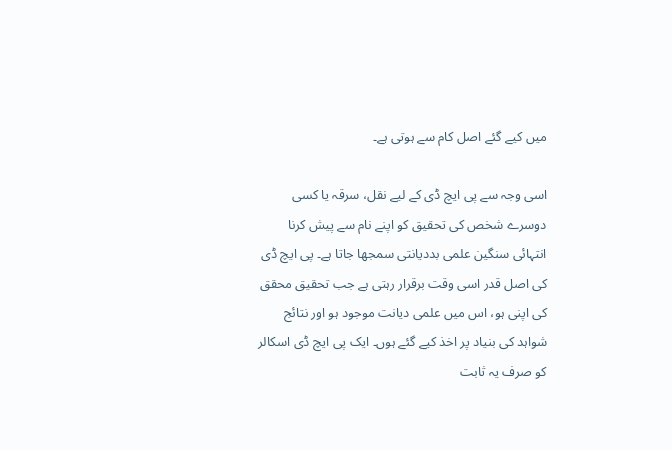میں کیے گئے اصل کام سے ہوتی ہے۔

اسی وجہ سے پی ایچ ڈی کے لیے نقل، سرقہ یا کسی دوسرے شخص کی تحقیق کو اپنے نام سے پیش کرنا انتہائی سنگین علمی بددیانتی سمجھا جاتا ہے۔ پی ایچ ڈی کی اصل قدر اسی وقت برقرار رہتی ہے جب تحقیق محقق کی اپنی ہو، اس میں علمی دیانت موجود ہو اور نتائج شواہد کی بنیاد پر اخذ کیے گئے ہوں۔ ایک پی ایچ ڈی اسکالر کو صرف یہ ثابت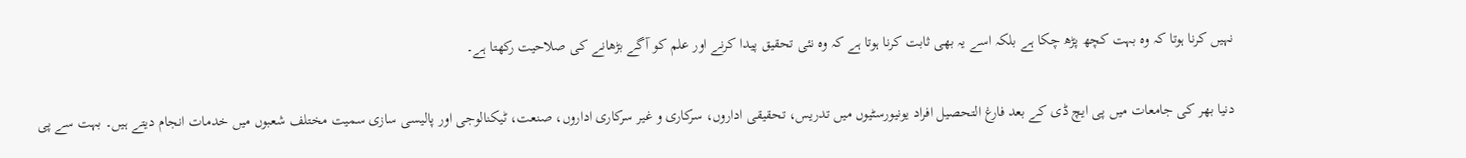نہیں کرنا ہوتا کہ وہ بہت کچھ پڑھ چکا ہے بلکہ اسے یہ بھی ثابت کرنا ہوتا ہے کہ وہ نئی تحقیق پیدا کرنے اور علم کو آگے بڑھانے کی صلاحیت رکھتا ہے۔

دنیا بھر کی جامعات میں پی ایچ ڈی کے بعد فارغ التحصیل افراد یونیورسٹیوں میں تدریس، تحقیقی اداروں، سرکاری و غیر سرکاری اداروں، صنعت، ٹیکنالوجی اور پالیسی سازی سمیت مختلف شعبوں میں خدمات انجام دیتے ہیں۔ بہت سے پی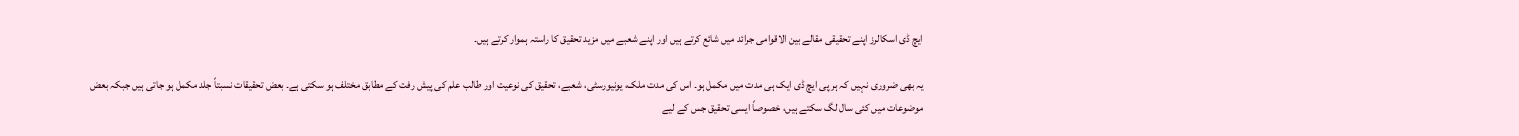ایچ ڈی اسکالرز اپنے تحقیقی مقالے بین الاقوامی جرائد میں شائع کرتے ہیں اور اپنے شعبے میں مزید تحقیق کا راستہ ہموار کرتے ہیں۔

یہ بھی ضروری نہیں کہ ہر پی ایچ ڈی ایک ہی مدت میں مکمل ہو۔ اس کی مدت ملک، یونیورسٹی، شعبے، تحقیق کی نوعیت اور طالب علم کی پیش رفت کے مطابق مختلف ہو سکتی ہے۔ بعض تحقیقات نسبتاً جلد مکمل ہو جاتی ہیں جبکہ بعض موضوعات میں کئی سال لگ سکتے ہیں، خصوصاً ایسی تحقیق جس کے لیے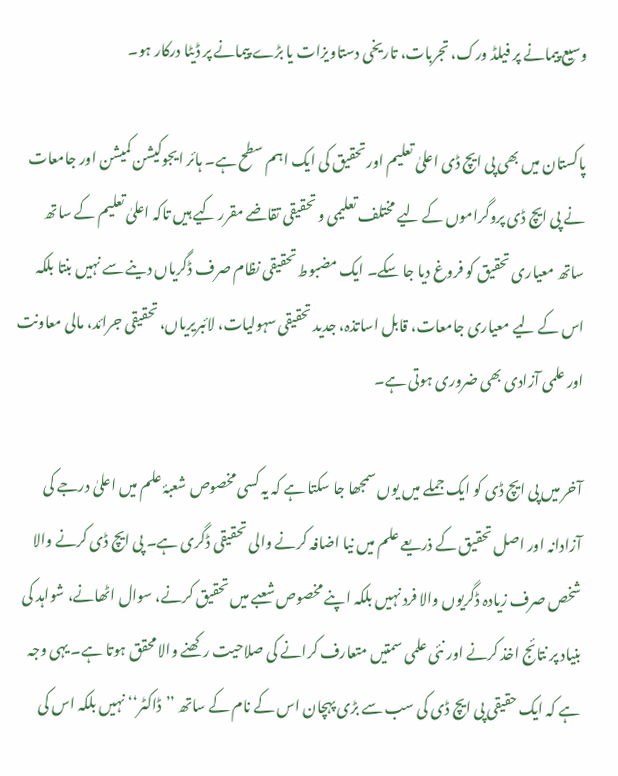وسیع پیمانے پر فیلڈ ورک، تجربات، تاریخی دستاویزات یا بڑے پیمانے پر ڈیٹا درکار ہو۔

پاکستان میں بھی پی ایچ ڈی اعلیٰ تعلیم اور تحقیق کی ایک اہم سطح ہے۔ ہائر ایجوکیشن کمیشن اور جامعات نے پی ایچ ڈی پروگراموں کے لیے مختلف تعلیمی و تحقیقی تقاضے مقرر کیے ہیں تاکہ اعلیٰ تعلیم کے ساتھ ساتھ معیاری تحقیق کو فروغ دیا جا سکے۔ ایک مضبوط تحقیقی نظام صرف ڈگریاں دینے سے نہیں بنتا بلکہ اس کے لیے معیاری جامعات، قابل اساتذہ، جدید تحقیقی سہولیات، لائبریریاں، تحقیقی جرائد، مالی معاونت اور علمی آزادی بھی ضروری ہوتی ہے۔

آخر میں پی ایچ ڈی کو ایک جملے میں یوں سمجھا جا سکتا ہے کہ یہ کسی مخصوص شعبۂ علم میں اعلیٰ درجے کی آزادانہ اور اصل تحقیق کے ذریعے علم میں نیا اضافہ کرنے والی تحقیقی ڈگری ہے۔ پی ایچ ڈی کرنے والا شخص صرف زیادہ ڈگریوں والا فرد نہیں بلکہ اپنے مخصوص شعبے میں تحقیق کرنے، سوال اٹھانے، شواہد کی بنیاد پر نتائج اخذ کرنے اور نئی علمی سمتیں متعارف کرانے کی صلاحیت رکھنے والا محقق ہوتا ہے۔ یہی وجہ ہے کہ ایک حقیقی پی ایچ ڈی کی سب سے بڑی پہچان اس کے نام کے ساتھ ’’ڈاکٹر‘‘ نہیں بلکہ اس کی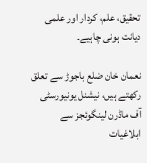تحقیق، علم، کردار اور علمی دیانت ہونی چاہیے۔

نعمان خان ضلع باجوڑ سے تعلق رکھتے ہیں، نیشنل یونیورسٹی آف ماڈرن لینگوئجز سے ابلاغیات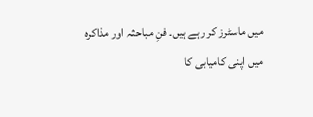میں ماسٹرز کر رہے ہیں۔ فنِ مباحثہ اور مذاکرہ میں اپنی کامیابی کا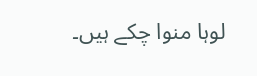لوہا منوا چکے ہیں۔